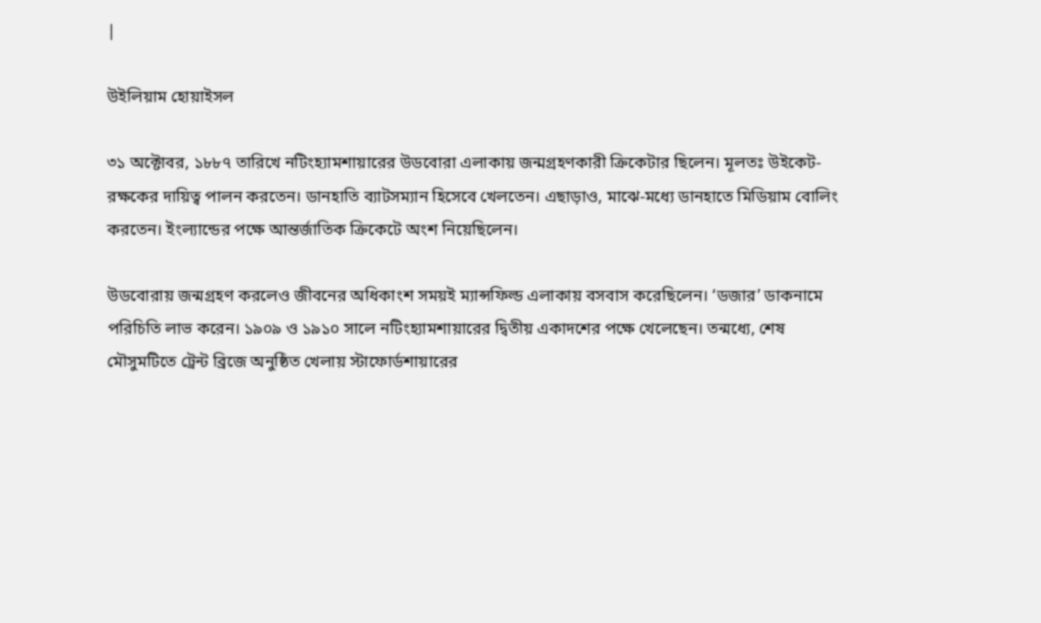|

উইলিয়াম হোয়াইসল

৩১ অক্টোবর, ১৮৮৭ তারিখে নটিংহ্যামশায়ারের উডবোরা এলাকায় জন্মগ্রহণকারী ক্রিকেটার ছিলেন। মূলতঃ উইকেট-রক্ষকের দায়িত্ব পালন করতেন। ডানহাতি ব্যাটসম্যান হিসেবে খেলতেন। এছাড়াও, মাঝে-মধ্যে ডানহাতে মিডিয়াম বোলিং করতেন। ইংল্যান্ডের পক্ষে আন্তর্জাতিক ক্রিকেটে অংশ নিয়েছিলেন।

উডবোরায় জন্মগ্রহণ করলেও জীবনের অধিকাংশ সময়ই ম্যান্সফিল্ড এলাকায় বসবাস করেছিলেন। ‘ডজার’ ডাকনামে পরিচিতি লাভ করেন। ১৯০৯ ও ১৯১০ সালে নটিংহ্যামশায়ারের দ্বিতীয় একাদশের পক্ষে খেলেছেন। তন্মধ্যে, শেষ মৌসুমটিতে ট্রেন্ট ব্রিজে অনুষ্ঠিত খেলায় স্টাফোর্ডশায়ারের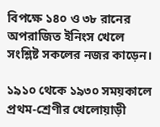বিপক্ষে ১৪০ ও ৩৮ রানের অপরাজিত ইনিংস খেলে সংশ্লিষ্ট সকলের নজর কাড়েন।

১৯১০ থেকে ১৯৩০ সময়কালে প্রথম-শ্রেণীর খেলোয়াড়ী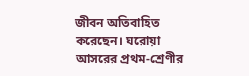জীবন অতিবাহিত করেছেন। ঘরোয়া আসরের প্রথম-শ্রেণীর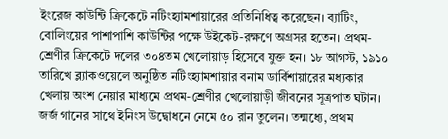ইংরেজ কাউন্টি ক্রিকেটে নটিংহ্যামশায়ারের প্রতিনিধিত্ব করেছেন। ব্যাটিং, বোলিংয়ের পাশাপাশি কাউন্টির পক্ষে উইকেট-রক্ষণে অগ্রসর হতেন। প্রথম-শ্রেণীর ক্রিকেটে দলের ৩০৪তম খেলোয়াড় হিসেবে যুক্ত হন। ১৮ আগস্ট, ১৯১০ তারিখে ব্ল্যাকওয়েলে অনুষ্ঠিত নটিংহ্যামশায়ার বনাম ডার্বিশায়ারের মধ্যকার খেলায় অংশ নেয়ার মাধ্যমে প্রথম-শ্রেণীর খেলোয়াড়ী জীবনের সূত্রপাত ঘটান। জর্জ গানের সাথে ইনিংস উদ্বোধনে নেমে ৫০ রান তুলেন। তন্মধ্যে, প্রথম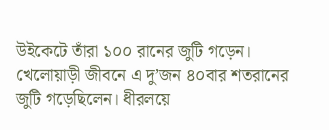উইকেটে তাঁরা ১০০ রানের জুটি গড়েন। খেলোয়াড়ী জীবনে এ দু’জন ৪০বার শতরানের জুটি গড়েছিলেন। ধীরলয়ে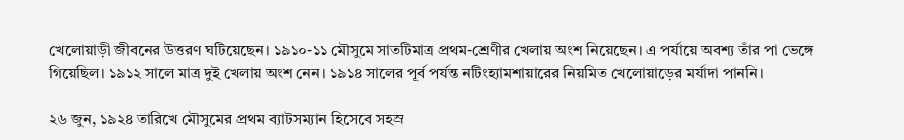খেলোয়াড়ী জীবনের উত্তরণ ঘটিয়েছেন। ১৯১০-১১ মৌসুমে সাতটিমাত্র প্রথম-শ্রেণীর খেলায় অংশ নিয়েছেন। এ পর্যায়ে অবশ্য তাঁর পা ভেঙ্গে গিয়েছিল। ১৯১২ সালে মাত্র দুই খেলায় অংশ নেন। ১৯১৪ সালের পূর্ব পর্যন্ত নটিংহ্যামশায়ারের নিয়মিত খেলোয়াড়ের মর্যাদা পাননি।

২৬ জুন, ১৯২৪ তারিখে মৌসুমের প্রথম ব্যাটসম্যান হিসেবে সহস্র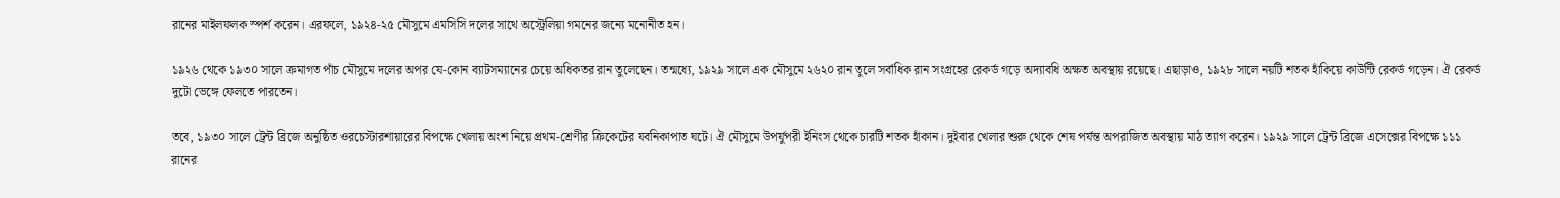রানের মাইলফলক স্পর্শ করেন। এরফলে, ১৯২৪-২৫ মৌসুমে এমসিসি দলের সাথে অস্ট্রেলিয়া গমনের জন্যে মনোনীত হন।

১৯২৬ থেকে ১৯৩০ সালে ক্রমাগত পাঁচ মৌসুমে দলের অপর যে-কোন ব্যাটসম্যানের চেয়ে অধিকতর রান তুলেছেন। তন্মধ্যে, ১৯২৯ সালে এক মৌসুমে ২৬২০ রান তুলে সর্বাধিক রান সংগ্রহের রেকর্ড গড়ে অদ্যাবধি অক্ষত অবস্থায় রয়েছে। এছাড়াও, ১৯২৮ সালে নয়টি শতক হাঁকিয়ে কাউন্টি রেকর্ড গড়েন। ঐ রেকর্ড দুটো ভেঙ্গে ফেলতে পারতেন।

তবে, ১৯৩০ সালে ট্রেন্ট ব্রিজে অনুষ্ঠিত ওরচেস্টারশায়ারের বিপক্ষে খেলায় অংশ নিয়ে প্রথম-শ্রেণীর ক্রিকেটের যবনিকাপাত ঘটে। ঐ মৌসুমে উপর্যুপরী ইনিংস থেকে চারটি শতক হাঁকান। দুইবার খেলার শুরু থেকে শেষ পর্যন্ত অপরাজিত অবস্থায় মাঠ ত্যাগ করেন। ১৯২৯ সালে ট্রেন্ট ব্রিজে এসেক্সের বিপক্ষে ১১১ রানের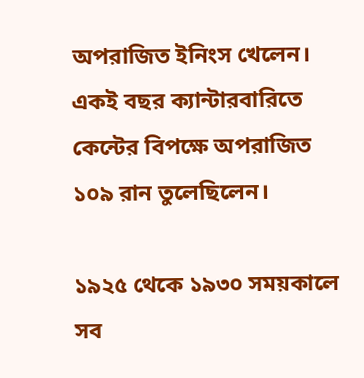অপরাজিত ইনিংস খেলেন। একই বছর ক্যান্টারবারিতে কেন্টের বিপক্ষে অপরাজিত ১০৯ রান তুলেছিলেন।

১৯২৫ থেকে ১৯৩০ সময়কালে সব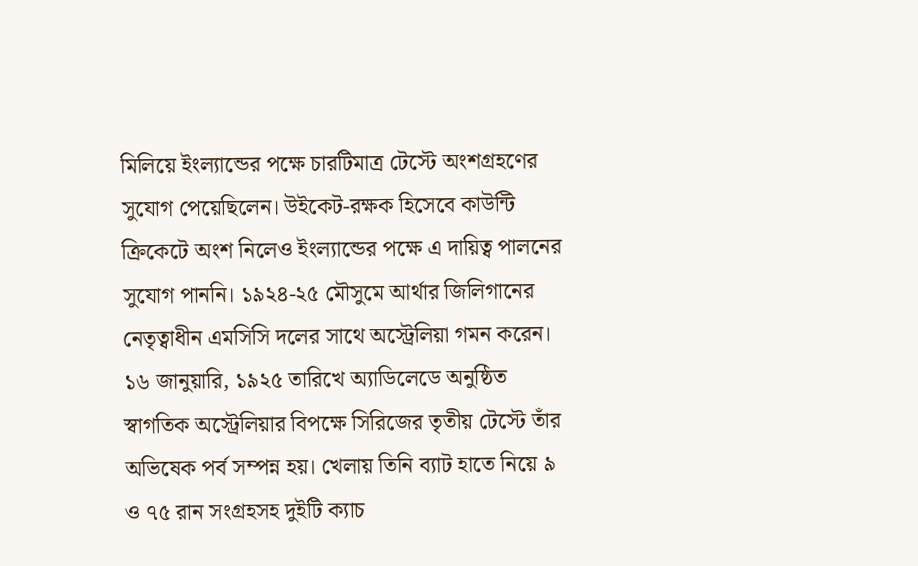মিলিয়ে ইংল্যান্ডের পক্ষে চারটিমাত্র টেস্টে অংশগ্রহণের সুযোগ পেয়েছিলেন। উইকেট-রক্ষক হিসেবে কাউন্টি ক্রিকেটে অংশ নিলেও ইংল্যান্ডের পক্ষে এ দায়িত্ব পালনের সুযোগ পাননি। ১৯২৪-২৫ মৌসুমে আর্থার জিলিগানের নেতৃত্বাধীন এমসিসি দলের সাথে অস্ট্রেলিয়া গমন করেন। ১৬ জানুয়ারি, ১৯২৫ তারিখে অ্যাডিলেডে অনুষ্ঠিত স্বাগতিক অস্ট্রেলিয়ার বিপক্ষে সিরিজের তৃতীয় টেস্টে তাঁর অভিষেক পর্ব সম্পন্ন হয়। খেলায় তিনি ব্যাট হাতে নিয়ে ৯ ও ৭৫ রান সংগ্রহসহ দুইটি ক্যাচ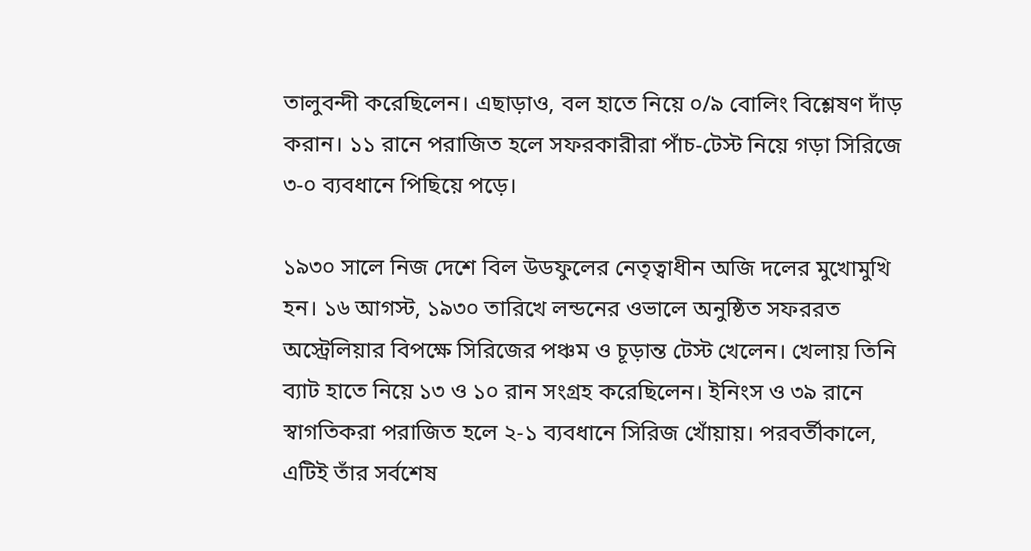তালুবন্দী করেছিলেন। এছাড়াও, বল হাতে নিয়ে ০/৯ বোলিং বিশ্লেষণ দাঁড় করান। ১১ রানে পরাজিত হলে সফরকারীরা পাঁচ-টেস্ট নিয়ে গড়া সিরিজে ৩-০ ব্যবধানে পিছিয়ে পড়ে।

১৯৩০ সালে নিজ দেশে বিল উডফুলের নেতৃত্বাধীন অজি দলের মুখোমুখি হন। ১৬ আগস্ট, ১৯৩০ তারিখে লন্ডনের ওভালে অনুষ্ঠিত সফররত অস্ট্রেলিয়ার বিপক্ষে সিরিজের পঞ্চম ও চূড়ান্ত টেস্ট খেলেন। খেলায় তিনি ব্যাট হাতে নিয়ে ১৩ ও ১০ রান সংগ্রহ করেছিলেন। ইনিংস ও ৩৯ রানে স্বাগতিকরা পরাজিত হলে ২-১ ব্যবধানে সিরিজ খোঁয়ায়। পরবর্তীকালে, এটিই তাঁর সর্বশেষ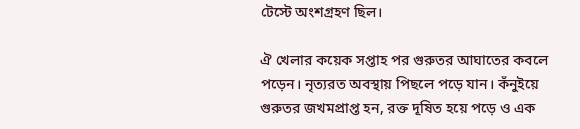টেস্টে অংশগ্রহণ ছিল।

ঐ খেলার কয়েক সপ্তাহ পর গুরুতর আঘাতের কবলে পড়েন। নৃত্যরত অবস্থায় পিছলে পড়ে যান। কঁনুইয়ে গুরুতর জখমপ্রাপ্ত হন, রক্ত দূষিত হয়ে পড়ে ও এক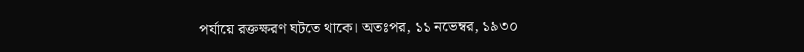পর্যায়ে রক্তক্ষরণ ঘটতে থাকে। অতঃপর, ১১ নভেম্বর, ১৯৩০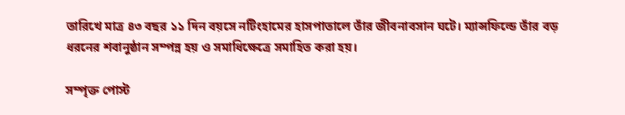তারিখে মাত্র ৪৩ বছর ১১ দিন বয়সে নটিংহামের হাসপাতালে তাঁর জীবনাবসান ঘটে। ম্যান্সফিল্ডে তাঁর বড় ধরনের শবানুষ্ঠান সম্পন্ন হয় ও সমাধিক্ষেত্রে সমাহিত করা হয়।

সম্পৃক্ত পোস্ট